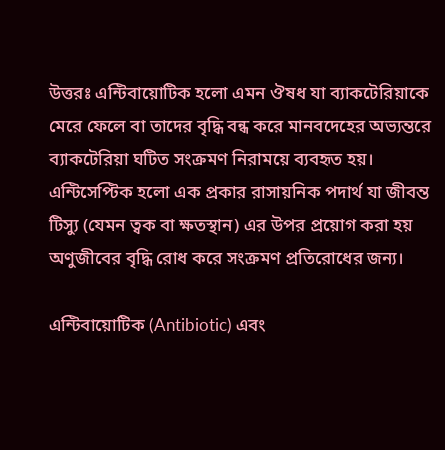উত্তরঃ এন্টিবায়োটিক হলো এমন ঔষধ যা ব্যাকটেরিয়াকে মেরে ফেলে বা তাদের বৃদ্ধি বন্ধ করে মানবদেহের অভ্যন্তরে ব্যাকটেরিয়া ঘটিত সংক্রমণ নিরাময়ে ব্যবহৃত হয়। এন্টিসেপ্টিক হলো এক প্রকার রাসায়নিক পদার্থ যা জীবন্ত টিস্যু (যেমন ত্বক বা ক্ষতস্থান) এর উপর প্রয়োগ করা হয় অণুজীবের বৃদ্ধি রোধ করে সংক্রমণ প্রতিরোধের জন্য।

এন্টিবায়োটিক (Antibiotic) এবং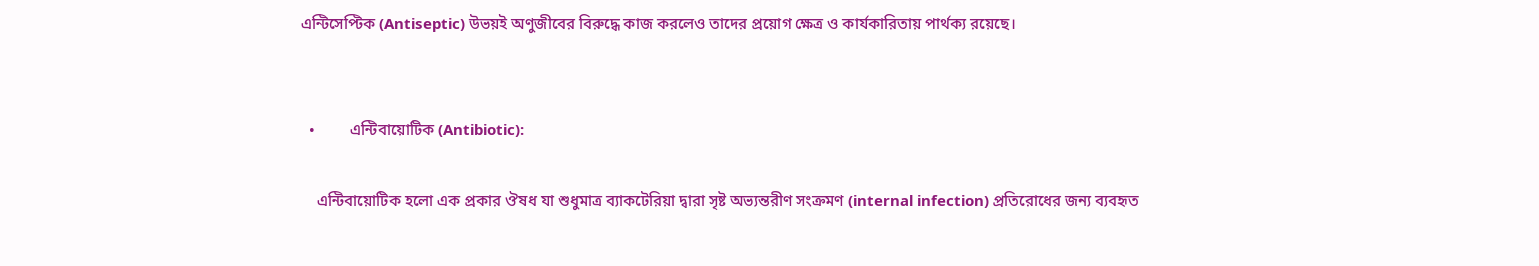এন্টিসেপ্টিক (Antiseptic) উভয়ই অণুজীবের বিরুদ্ধে কাজ করলেও তাদের প্রয়োগ ক্ষেত্র ও কার্যকারিতায় পার্থক্য রয়েছে।


  •         এন্টিবায়োটিক (Antibiotic):

    এন্টিবায়োটিক হলো এক প্রকার ঔষধ যা শুধুমাত্র ব্যাকটেরিয়া দ্বারা সৃষ্ট অভ্যন্তরীণ সংক্রমণ (internal infection) প্রতিরোধের জন্য ব্যবহৃত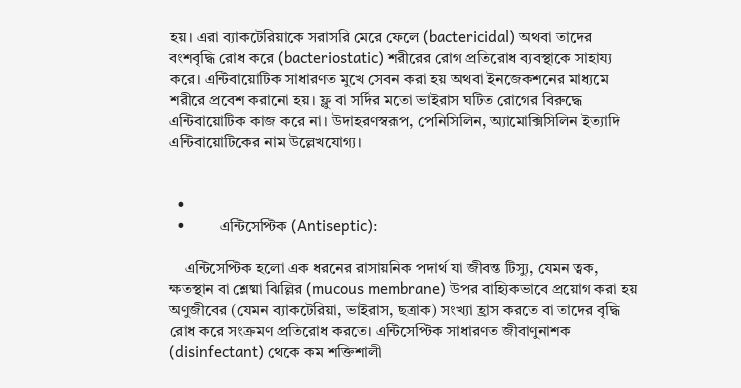হয়। এরা ব্যাকটেরিয়াকে সরাসরি মেরে ফেলে (bactericidal) অথবা তাদের বংশবৃদ্ধি রোধ করে (bacteriostatic) শরীরের রোগ প্রতিরোধ ব্যবস্থাকে সাহায্য করে। এন্টিবায়োটিক সাধারণত মুখে সেবন করা হয় অথবা ইনজেকশনের মাধ্যমে শরীরে প্রবেশ করানো হয়। ফ্লু বা সর্দির মতো ভাইরাস ঘটিত রোগের বিরুদ্ধে এন্টিবায়োটিক কাজ করে না। উদাহরণস্বরূপ, পেনিসিলিন, অ্যামোক্সিসিলিন ইত্যাদি এন্টিবায়োটিকের নাম উল্লেখযোগ্য।


  •
  •         এন্টিসেপ্টিক (Antiseptic):

    এন্টিসেপ্টিক হলো এক ধরনের রাসায়নিক পদার্থ যা জীবন্ত টিস্যু, যেমন ত্বক, ক্ষতস্থান বা শ্লেষ্মা ঝিল্লির (mucous membrane) উপর বাহ্যিকভাবে প্রয়োগ করা হয় অণুজীবের (যেমন ব্যাকটেরিয়া, ভাইরাস, ছত্রাক) সংখ্যা হ্রাস করতে বা তাদের বৃদ্ধি রোধ করে সংক্রমণ প্রতিরোধ করতে। এন্টিসেপ্টিক সাধারণত জীবাণুনাশক (disinfectant) থেকে কম শক্তিশালী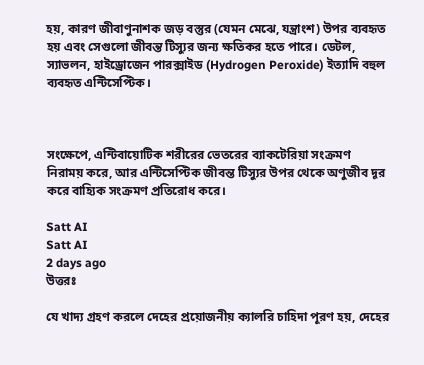হয়, কারণ জীবাণুনাশক জড় বস্তুর (যেমন মেঝে, যন্ত্রাংশ) উপর ব্যবহৃত হয় এবং সেগুলো জীবন্ত টিস্যুর জন্য ক্ষতিকর হতে পারে। ডেটল, স্যাভলন, হাইড্রোজেন পারক্সাইড (Hydrogen Peroxide) ইত্যাদি বহুল ব্যবহৃত এন্টিসেপ্টিক।



সংক্ষেপে, এন্টিবায়োটিক শরীরের ভেতরের ব্যাকটেরিয়া সংক্রমণ নিরাময় করে, আর এন্টিসেপ্টিক জীবন্ত টিস্যুর উপর থেকে অণুজীব দূর করে বাহ্যিক সংক্রমণ প্রতিরোধ করে।

Satt AI
Satt AI
2 days ago
উত্তরঃ

যে খাদ্য গ্রহণ করলে দেহের প্রয়োজনীয় ক্যালরি চাহিদা পূরণ হয়, দেহের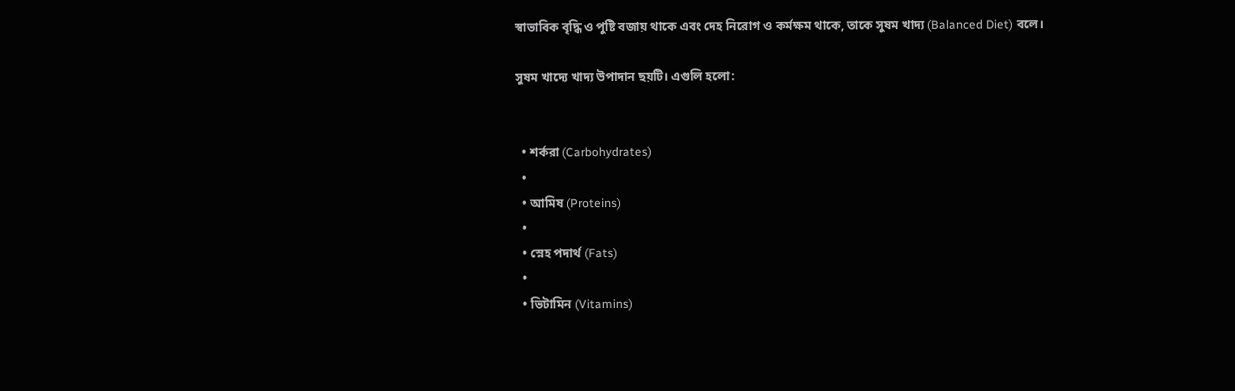স্বাভাবিক বৃদ্ধি ও পুষ্টি বজায় থাকে এবং দেহ নিরোগ ও কর্মক্ষম থাকে, তাকে সুষম খাদ্য (Balanced Diet) বলে।

সুষম খাদ্যে খাদ্য উপাদান ছয়টি। এগুলি হলো:


  • শর্করা (Carbohydrates)
  •
  • আমিষ (Proteins)
  •
  • স্নেহ পদার্থ (Fats)
  •
  • ভিটামিন (Vitamins)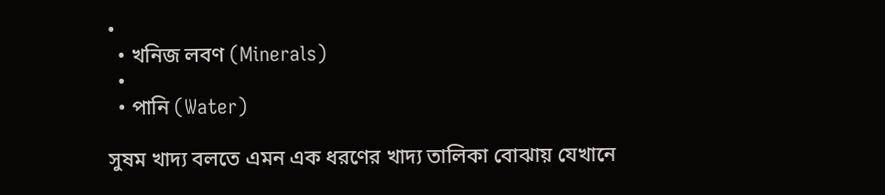•
  • খনিজ লবণ (Minerals)
  •
  • পানি (Water)

সুষম খাদ্য বলতে এমন এক ধরণের খাদ্য তালিকা বোঝায় যেখানে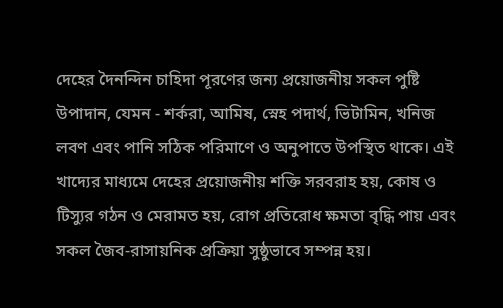দেহের দৈনন্দিন চাহিদা পূরণের জন্য প্রয়োজনীয় সকল পুষ্টি উপাদান, যেমন - শর্করা, আমিষ, স্নেহ পদার্থ, ভিটামিন, খনিজ লবণ এবং পানি সঠিক পরিমাণে ও অনুপাতে উপস্থিত থাকে। এই খাদ্যের মাধ্যমে দেহের প্রয়োজনীয় শক্তি সরবরাহ হয়, কোষ ও টিস্যুর গঠন ও মেরামত হয়, রোগ প্রতিরোধ ক্ষমতা বৃদ্ধি পায় এবং সকল জৈব-রাসায়নিক প্রক্রিয়া সুষ্ঠুভাবে সম্পন্ন হয়।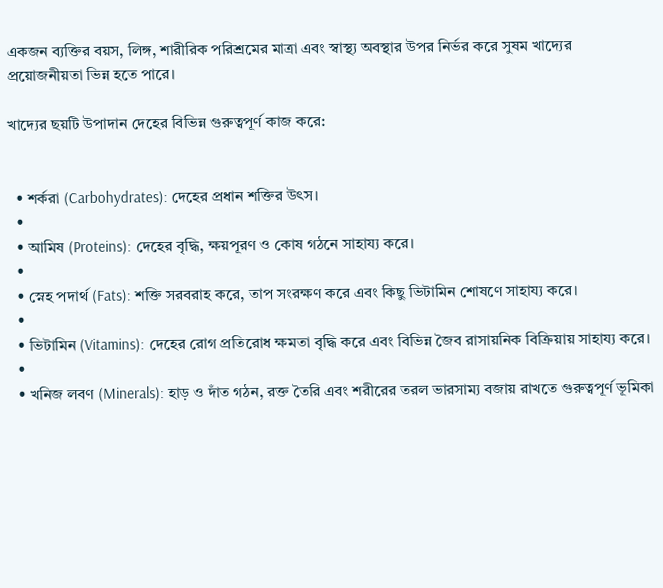একজন ব্যক্তির বয়স, লিঙ্গ, শারীরিক পরিশ্রমের মাত্রা এবং স্বাস্থ্য অবস্থার উপর নির্ভর করে সুষম খাদ্যের প্রয়োজনীয়তা ভিন্ন হতে পারে।

খাদ্যের ছয়টি উপাদান দেহের বিভিন্ন গুরুত্বপূর্ণ কাজ করে:


  • শর্করা (Carbohydrates): দেহের প্রধান শক্তির উৎস।
  •
  • আমিষ (Proteins): দেহের বৃদ্ধি, ক্ষয়পূরণ ও কোষ গঠনে সাহায্য করে।
  •
  • স্নেহ পদার্থ (Fats): শক্তি সরবরাহ করে, তাপ সংরক্ষণ করে এবং কিছু ভিটামিন শোষণে সাহায্য করে।
  •
  • ভিটামিন (Vitamins): দেহের রোগ প্রতিরোধ ক্ষমতা বৃদ্ধি করে এবং বিভিন্ন জৈব রাসায়নিক বিক্রিয়ায় সাহায্য করে।
  •
  • খনিজ লবণ (Minerals): হাড় ও দাঁত গঠন, রক্ত তৈরি এবং শরীরের তরল ভারসাম্য বজায় রাখতে গুরুত্বপূর্ণ ভূমিকা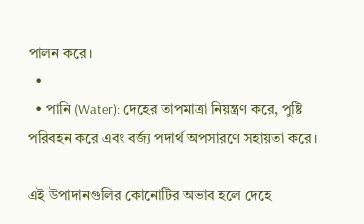পালন করে।
  •
  • পানি (Water): দেহের তাপমাত্রা নিয়ন্ত্রণ করে, পুষ্টি পরিবহন করে এবং বর্জ্য পদার্থ অপসারণে সহায়তা করে।

এই উপাদানগুলির কোনোটির অভাব হলে দেহে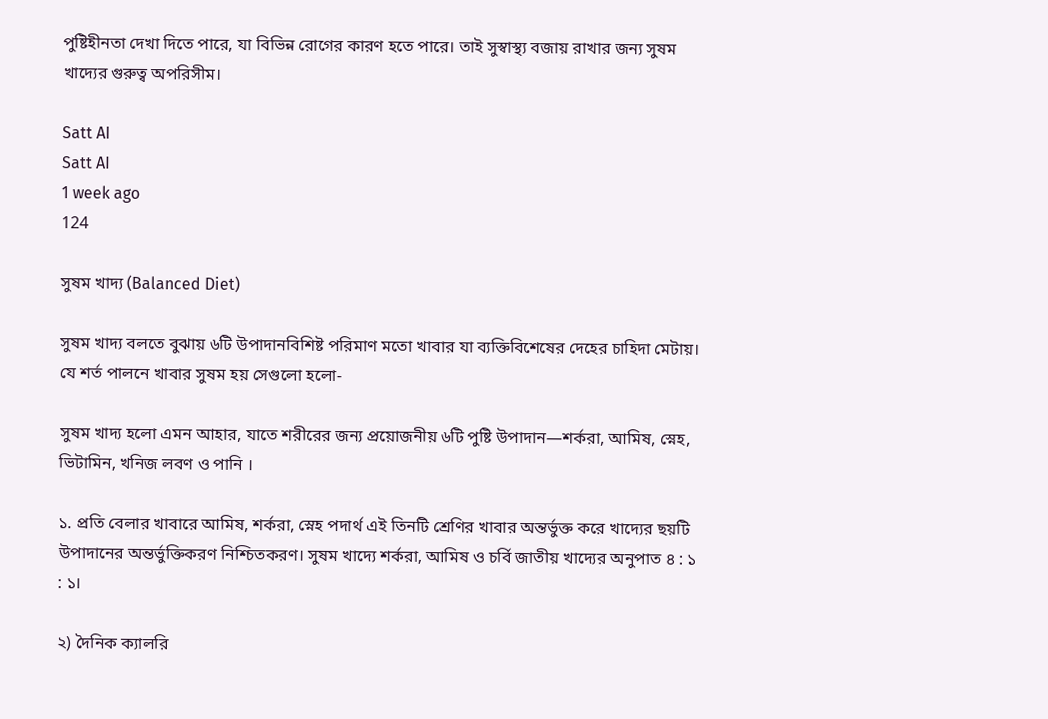পুষ্টিহীনতা দেখা দিতে পারে, যা বিভিন্ন রোগের কারণ হতে পারে। তাই সুস্বাস্থ্য বজায় রাখার জন্য সুষম খাদ্যের গুরুত্ব অপরিসীম।

Satt AI
Satt AI
1 week ago
124

সুষম খাদ্য (Balanced Diet)

সুষম খাদ্য বলতে বুঝায় ৬টি উপাদানবিশিষ্ট পরিমাণ মতো খাবার যা ব্যক্তিবিশেষের দেহের চাহিদা মেটায়। যে শর্ত পালনে খাবার সুষম হয় সেগুলো হলো-

সুষম খাদ্য হলো এমন আহার, যাতে শরীরের জন্য প্রয়োজনীয় ৬টি পুষ্টি উপাদান—শর্করা, আমিষ, স্নেহ, ভিটামিন, খনিজ লবণ ও পানি ।

১. প্রতি বেলার খাবারে আমিষ, শর্করা, স্নেহ পদার্থ এই তিনটি শ্রেণির খাবার অন্তর্ভুক্ত করে খাদ্যের ছয়টি উপাদানের অন্তর্ভুক্তিকরণ নিশ্চিতকরণ। সুষম খাদ্যে শর্করা, আমিষ ও চর্বি জাতীয় খাদ্যের অনুপাত ৪ : ১ : ১।

২) দৈনিক ক্যালরি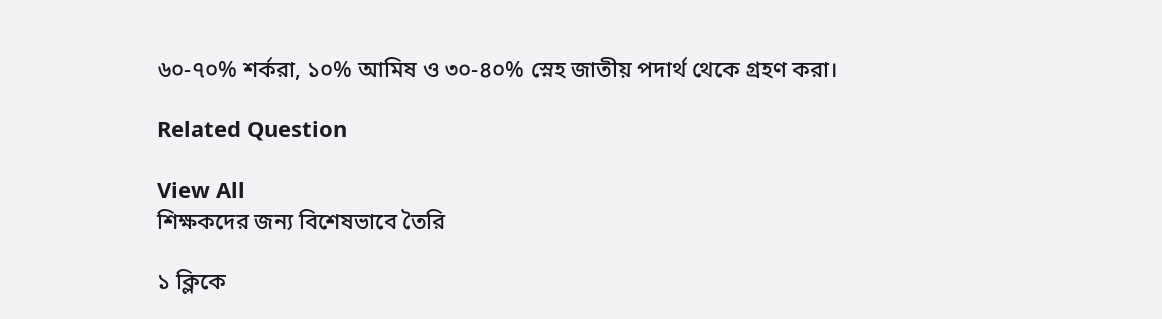৬০-৭০% শর্করা, ১০% আমিষ ও ৩০-৪০% স্নেহ জাতীয় পদার্থ থেকে গ্রহণ করা।

Related Question

View All
শিক্ষকদের জন্য বিশেষভাবে তৈরি

১ ক্লিকে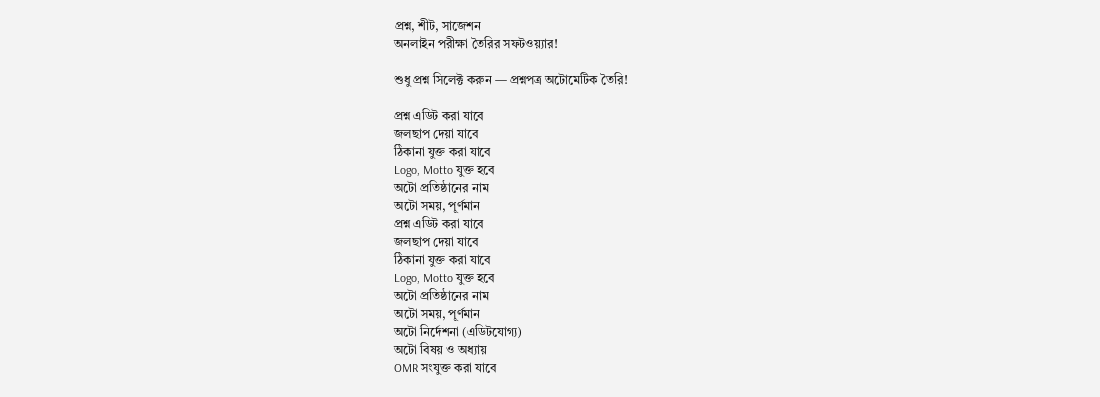প্রশ্ন, শীট, সাজেশন
অনলাইন পরীক্ষা তৈরির সফটওয়্যার!

শুধু প্রশ্ন সিলেক্ট করুন — প্রশ্নপত্র অটোমেটিক তৈরি!

প্রশ্ন এডিট করা যাবে
জলছাপ দেয়া যাবে
ঠিকানা যুক্ত করা যাবে
Logo, Motto যুক্ত হবে
অটো প্রতিষ্ঠানের নাম
অটো সময়, পূর্ণমান
প্রশ্ন এডিট করা যাবে
জলছাপ দেয়া যাবে
ঠিকানা যুক্ত করা যাবে
Logo, Motto যুক্ত হবে
অটো প্রতিষ্ঠানের নাম
অটো সময়, পূর্ণমান
অটো নির্দেশনা (এডিটযোগ্য)
অটো বিষয় ও অধ্যায়
OMR সংযুক্ত করা যাবে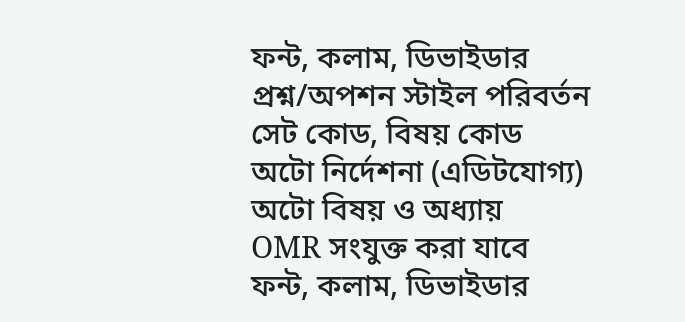ফন্ট, কলাম, ডিভাইডার
প্রশ্ন/অপশন স্টাইল পরিবর্তন
সেট কোড, বিষয় কোড
অটো নির্দেশনা (এডিটযোগ্য)
অটো বিষয় ও অধ্যায়
OMR সংযুক্ত করা যাবে
ফন্ট, কলাম, ডিভাইডার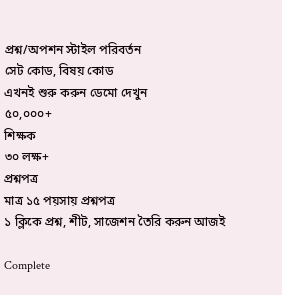প্রশ্ন/অপশন স্টাইল পরিবর্তন
সেট কোড, বিষয় কোড
এখনই শুরু করুন ডেমো দেখুন
৫০,০০০+
শিক্ষক
৩০ লক্ষ+
প্রশ্নপত্র
মাত্র ১৫ পয়সায় প্রশ্নপত্র
১ ক্লিকে প্রশ্ন, শীট, সাজেশন তৈরি করুন আজই

Complete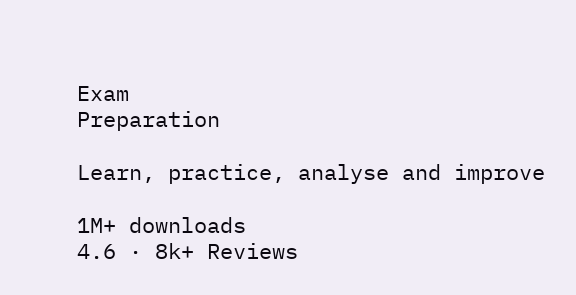Exam
Preparation

Learn, practice, analyse and improve

1M+ downloads
4.6 · 8k+ Reviews